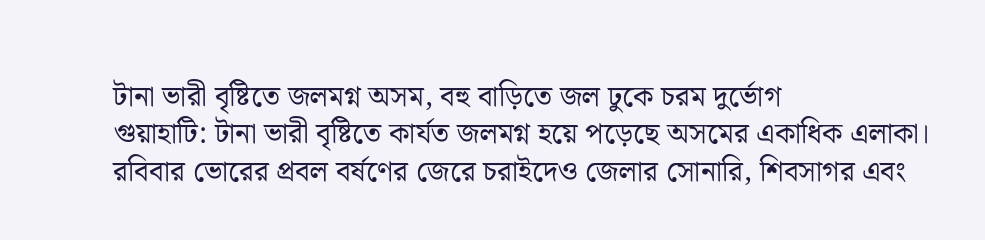টানা ভারী বৃষ্টিতে জলমগ্ন অসম, বহু বাড়িতে জল ঢুকে চরম দুর্ভোগ
গুয়াহাটি: টানা ভারী বৃষ্টিতে কার্যত জলমগ্ন হয়ে পড়েছে অসমের একাধিক এলাকা। রবিবার ভোরের প্রবল বর্ষণের জেরে চরাইদেও জেলার সোনারি, শিবসাগর এবং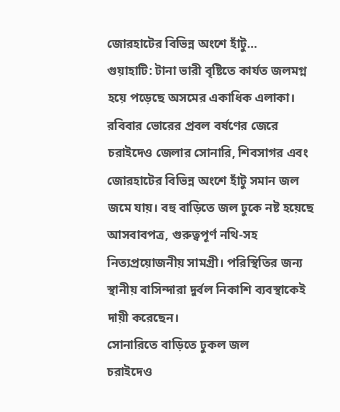জোরহাটের বিভিন্ন অংশে হাঁটু…
গুয়াহাটি: টানা ভারী বৃষ্টিতে কার্যত জলমগ্ন হয়ে পড়েছে অসমের একাধিক এলাকা। রবিবার ভোরের প্রবল বর্ষণের জেরে চরাইদেও জেলার সোনারি, শিবসাগর এবং জোরহাটের বিভিন্ন অংশে হাঁটু সমান জল জমে যায়। বহু বাড়িতে জল ঢুকে নষ্ট হয়েছে আসবাবপত্র, গুরুত্বপূর্ণ নথি-সহ নিত্যপ্রয়োজনীয় সামগ্রী। পরিস্থিতির জন্য স্থানীয় বাসিন্দারা দুর্বল নিকাশি ব্যবস্থাকেই দায়ী করেছেন।
সোনারিতে বাড়িতে ঢুকল জল
চরাইদেও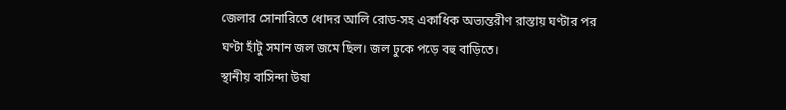জেলার সোনারিতে ধোদর আলি রোড-সহ একাধিক অভ্যন্তরীণ রাস্তায় ঘণ্টার পর ঘণ্টা হাঁটু সমান জল জমে ছিল। জল ঢুকে পড়ে বহু বাড়িতে।
স্থানীয় বাসিন্দা উষা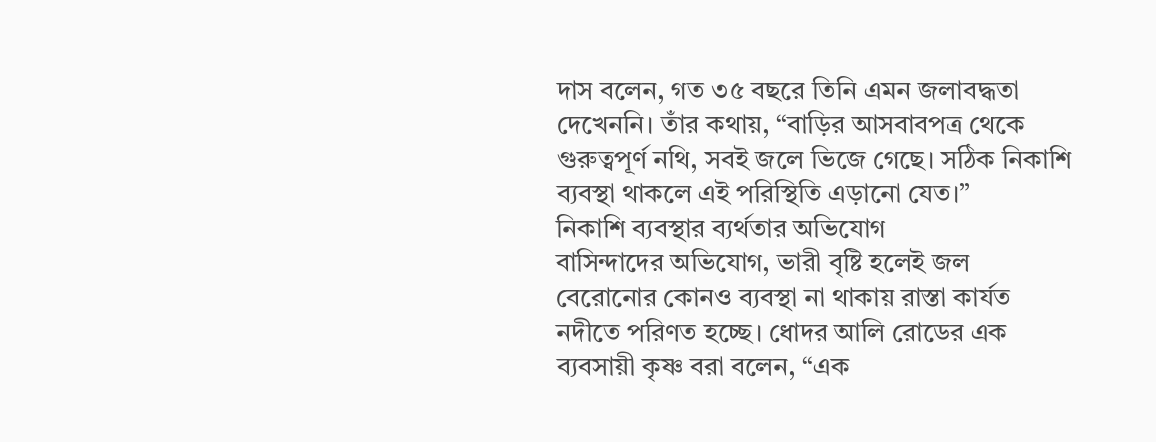দাস বলেন, গত ৩৫ বছরে তিনি এমন জলাবদ্ধতা দেখেননি। তাঁর কথায়, “বাড়ির আসবাবপত্র থেকে গুরুত্বপূর্ণ নথি, সবই জলে ভিজে গেছে। সঠিক নিকাশি ব্যবস্থা থাকলে এই পরিস্থিতি এড়ানো যেত।”
নিকাশি ব্যবস্থার ব্যর্থতার অভিযোগ
বাসিন্দাদের অভিযোগ, ভারী বৃষ্টি হলেই জল বেরোনোর কোনও ব্যবস্থা না থাকায় রাস্তা কার্যত নদীতে পরিণত হচ্ছে। ধোদর আলি রোডের এক ব্যবসায়ী কৃষ্ণ বরা বলেন, “এক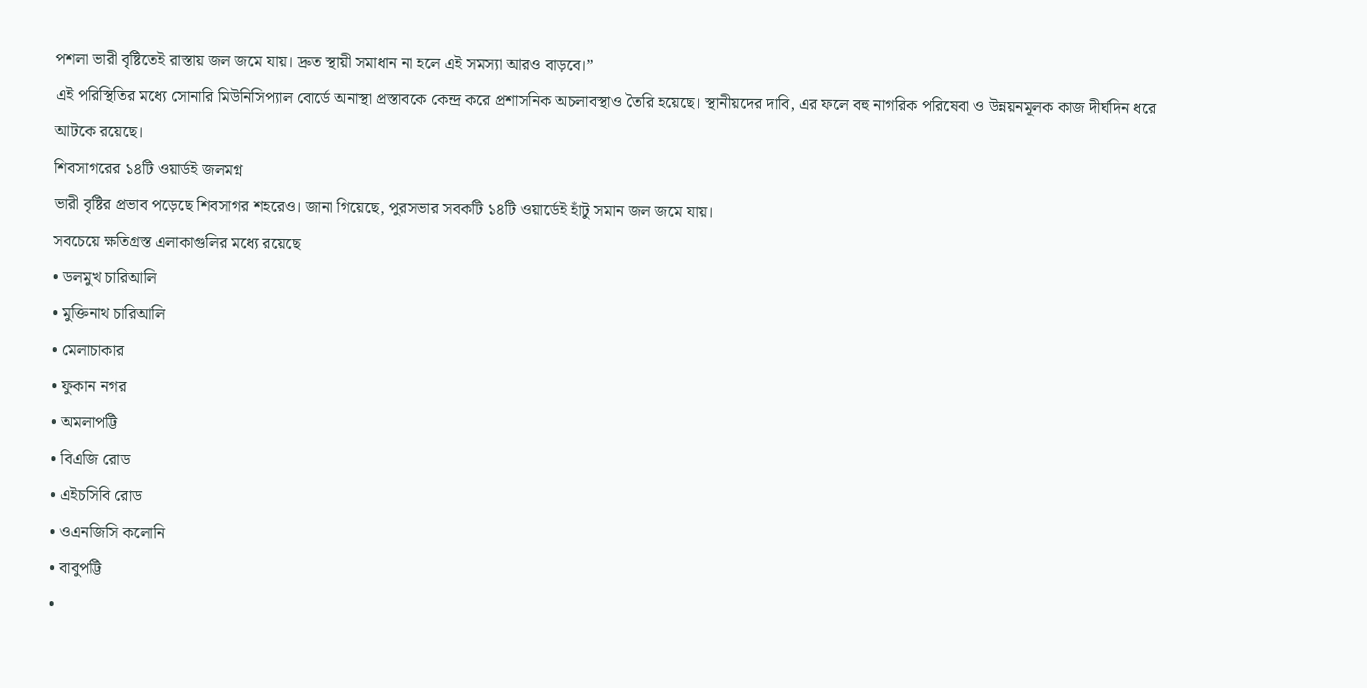পশলা ভারী বৃষ্টিতেই রাস্তায় জল জমে যায়। দ্রুত স্থায়ী সমাধান না হলে এই সমস্যা আরও বাড়বে।”
এই পরিস্থিতির মধ্যে সোনারি মিউনিসিপ্যাল বোর্ডে অনাস্থা প্রস্তাবকে কেন্দ্র করে প্রশাসনিক অচলাবস্থাও তৈরি হয়েছে। স্থানীয়দের দাবি, এর ফলে বহু নাগরিক পরিষেবা ও উন্নয়নমূলক কাজ দীর্ঘদিন ধরে আটকে রয়েছে।
শিবসাগরের ১৪টি ওয়ার্ডই জলমগ্ন
ভারী বৃষ্টির প্রভাব পড়েছে শিবসাগর শহরেও। জানা গিয়েছে, পুরসভার সবকটি ১৪টি ওয়ার্ডেই হাঁটু সমান জল জমে যায়।
সবচেয়ে ক্ষতিগ্রস্ত এলাকাগুলির মধ্যে রয়েছে
• ডলমুখ চারিআলি
• মুক্তিনাথ চারিআলি
• মেলাচাকার
• ফুকান নগর
• অমলাপট্টি
• বিএজি রোড
• এইচসিবি রোড
• ওএনজিসি কলোনি
• বাবুপট্টি
•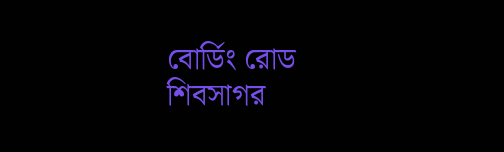বোর্ডিং রোড
শিবসাগর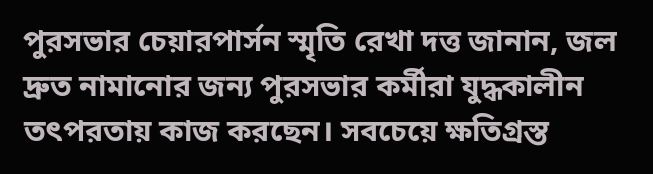পুরসভার চেয়ারপার্সন স্মৃতি রেখা দত্ত জানান, জল দ্রুত নামানোর জন্য পুরসভার কর্মীরা যুদ্ধকালীন তৎপরতায় কাজ করছেন। সবচেয়ে ক্ষতিগ্রস্ত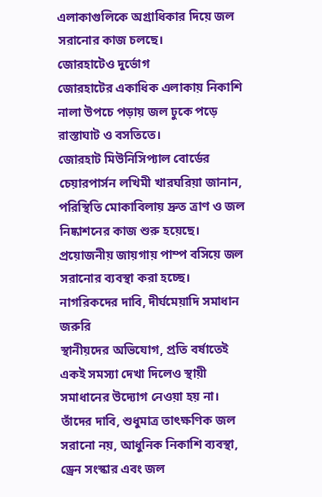এলাকাগুলিকে অগ্রাধিকার দিয়ে জল সরানোর কাজ চলছে।
জোরহাটেও দুর্ভোগ
জোরহাটের একাধিক এলাকায় নিকাশি নালা উপচে পড়ায় জল ঢুকে পড়ে রাস্তাঘাট ও বসতিতে।
জোরহাট মিউনিসিপ্যাল বোর্ডের চেয়ারপার্সন লখিমী খারঘরিয়া জানান, পরিস্থিতি মোকাবিলায় দ্রুত ত্রাণ ও জল নিষ্কাশনের কাজ শুরু হয়েছে। প্রয়োজনীয় জায়গায় পাম্প বসিয়ে জল সরানোর ব্যবস্থা করা হচ্ছে।
নাগরিকদের দাবি, দীর্ঘমেয়াদি সমাধান জরুরি
স্থানীয়দের অভিযোগ, প্রতি বর্ষাতেই একই সমস্যা দেখা দিলেও স্থায়ী সমাধানের উদ্যোগ নেওয়া হয় না। তাঁদের দাবি, শুধুমাত্র তাৎক্ষণিক জল সরানো নয়, আধুনিক নিকাশি ব্যবস্থা, ড্রেন সংস্কার এবং জল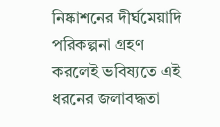নিষ্কাশনের দীর্ঘমেয়াদি পরিকল্পনা গ্রহণ করলেই ভবিষ্যতে এই ধরনের জলাবদ্ধতা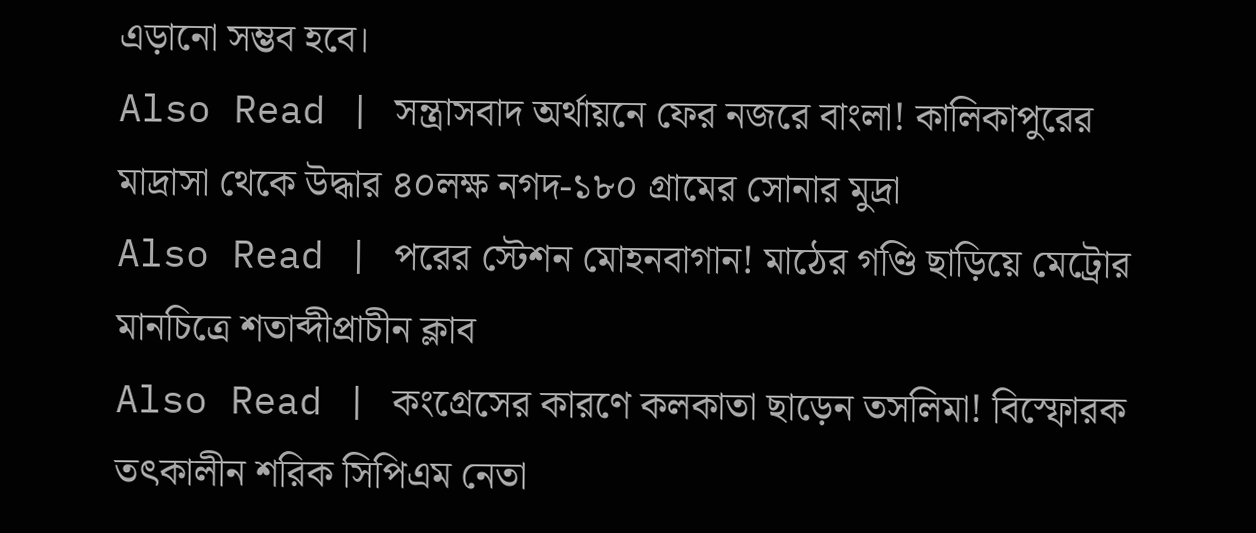এড়ানো সম্ভব হবে।
Also Read | সন্ত্রাসবাদ অর্থায়নে ফের নজরে বাংলা! কালিকাপুরের মাদ্রাসা থেকে উদ্ধার ৪০লক্ষ নগদ-১৮০ গ্রামের সোনার মুদ্রা
Also Read | পরের স্টেশন মোহনবাগান! মাঠের গণ্ডি ছাড়িয়ে মেট্রোর মানচিত্রে শতাব্দীপ্রাচীন ক্লাব
Also Read | কংগ্রেসের কারণে কলকাতা ছাড়েন তসলিমা! বিস্ফোরক তৎকালীন শরিক সিপিএম নেতা